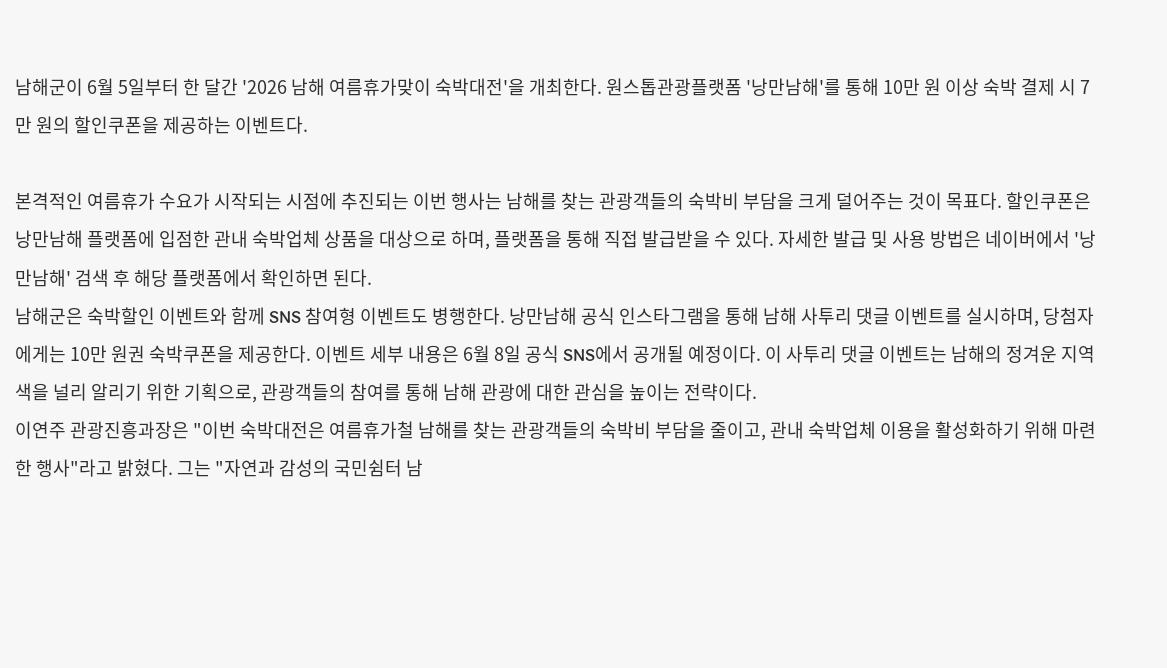남해군이 6월 5일부터 한 달간 '2026 남해 여름휴가맞이 숙박대전'을 개최한다. 원스톱관광플랫폼 '낭만남해'를 통해 10만 원 이상 숙박 결제 시 7만 원의 할인쿠폰을 제공하는 이벤트다.

본격적인 여름휴가 수요가 시작되는 시점에 추진되는 이번 행사는 남해를 찾는 관광객들의 숙박비 부담을 크게 덜어주는 것이 목표다. 할인쿠폰은 낭만남해 플랫폼에 입점한 관내 숙박업체 상품을 대상으로 하며, 플랫폼을 통해 직접 발급받을 수 있다. 자세한 발급 및 사용 방법은 네이버에서 '낭만남해' 검색 후 해당 플랫폼에서 확인하면 된다.
남해군은 숙박할인 이벤트와 함께 SNS 참여형 이벤트도 병행한다. 낭만남해 공식 인스타그램을 통해 남해 사투리 댓글 이벤트를 실시하며, 당첨자에게는 10만 원권 숙박쿠폰을 제공한다. 이벤트 세부 내용은 6월 8일 공식 SNS에서 공개될 예정이다. 이 사투리 댓글 이벤트는 남해의 정겨운 지역색을 널리 알리기 위한 기획으로, 관광객들의 참여를 통해 남해 관광에 대한 관심을 높이는 전략이다.
이연주 관광진흥과장은 "이번 숙박대전은 여름휴가철 남해를 찾는 관광객들의 숙박비 부담을 줄이고, 관내 숙박업체 이용을 활성화하기 위해 마련한 행사"라고 밝혔다. 그는 "자연과 감성의 국민쉼터 남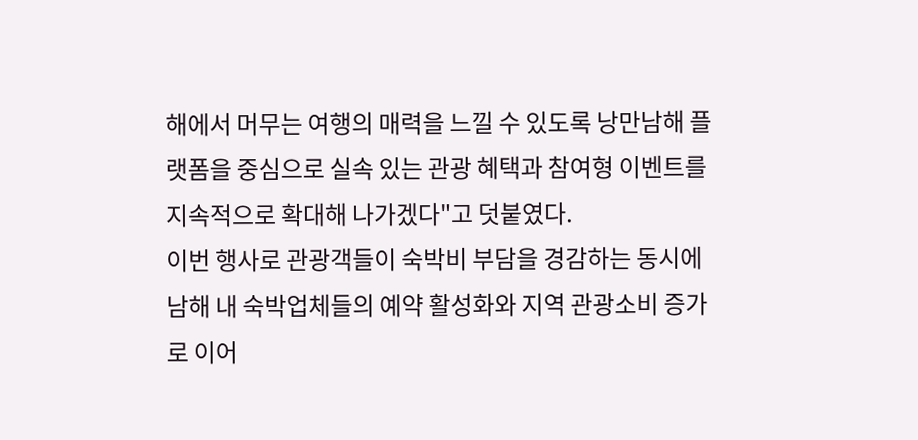해에서 머무는 여행의 매력을 느낄 수 있도록 낭만남해 플랫폼을 중심으로 실속 있는 관광 혜택과 참여형 이벤트를 지속적으로 확대해 나가겠다"고 덧붙였다.
이번 행사로 관광객들이 숙박비 부담을 경감하는 동시에 남해 내 숙박업체들의 예약 활성화와 지역 관광소비 증가로 이어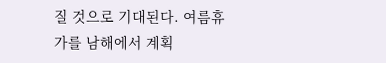질 것으로 기대된다. 여름휴가를 남해에서 계획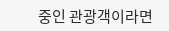중인 관광객이라면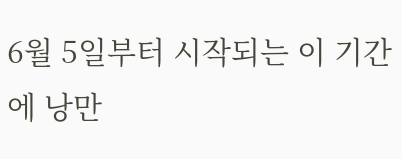6월 5일부터 시작되는 이 기간에 낭만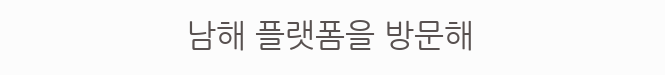남해 플랫폼을 방문해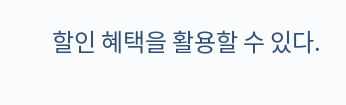할인 혜택을 활용할 수 있다.